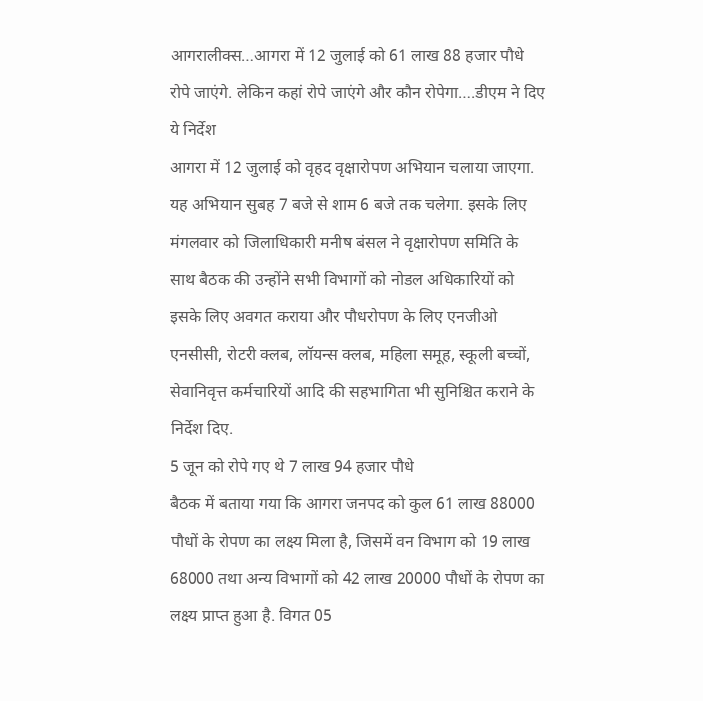आगरालीक्स…आगरा में 12 जुलाई को 61 लाख 88 हजार पौधे रोपे जाएंगे. लेकिन कहां रोपे जाएंगे और कौन रोपेगा….डीएम ने दिए ये निर्देश
आगरा में 12 जुलाई को वृहद वृक्षारोपण अभियान चलाया जाएगा. यह अभियान सुबह 7 बजे से शाम 6 बजे तक चलेगा. इसके लिए मंगलवार को जिलाधिकारी मनीष बंसल ने वृक्षारोपण समिति के साथ बैठक की उन्होंने सभी विभागों को नोडल अधिकारियों को इसके लिए अवगत कराया और पौधरोपण के लिए एनजीओ एनसीसी, रोटरी क्लब, लॉयन्स क्लब, महिला समूह, स्कूली बच्चों, सेवानिवृत्त कर्मचारियों आदि की सहभागिता भी सुनिश्चित कराने के निर्देश दिए.
5 जून को रोपे गए थे 7 लाख 94 हजार पौधे
बैठक में बताया गया कि आगरा जनपद को कुल 61 लाख 88000 पौधों के रोपण का लक्ष्य मिला है, जिसमें वन विभाग को 19 लाख 68000 तथा अन्य विभागों को 42 लाख 20000 पौधों के रोपण का लक्ष्य प्राप्त हुआ है. विगत 05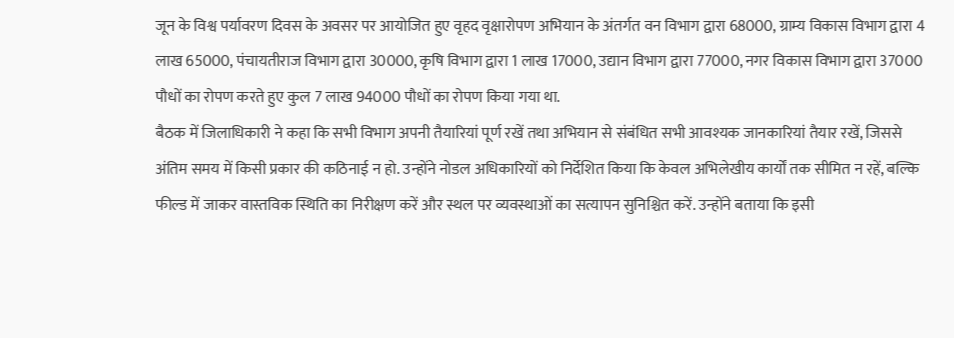जून के विश्व पर्यावरण दिवस के अवसर पर आयोजित हुए वृहद वृक्षारोपण अभियान के अंतर्गत वन विभाग द्वारा 68000, ग्राम्य विकास विभाग द्वारा 4 लाख 65000, पंचायतीराज विभाग द्वारा 30000, कृषि विभाग द्वारा 1 लाख 17000, उद्यान विभाग द्वारा 77000, नगर विकास विभाग द्वारा 37000 पौधों का रोपण करते हुए कुल 7 लाख 94000 पौधों का रोपण किया गया था.
बैठक में जिलाधिकारी ने कहा कि सभी विभाग अपनी तैयारियां पूर्ण रखें तथा अभियान से संबंधित सभी आवश्यक जानकारियां तैयार रखें, जिससे अंतिम समय में किसी प्रकार की कठिनाई न हो. उन्होंने नोडल अधिकारियों को निर्देशित किया कि केवल अभिलेखीय कार्यों तक सीमित न रहें, बल्कि फील्ड में जाकर वास्तविक स्थिति का निरीक्षण करें और स्थल पर व्यवस्थाओं का सत्यापन सुनिश्चित करें. उन्होंने बताया कि इसी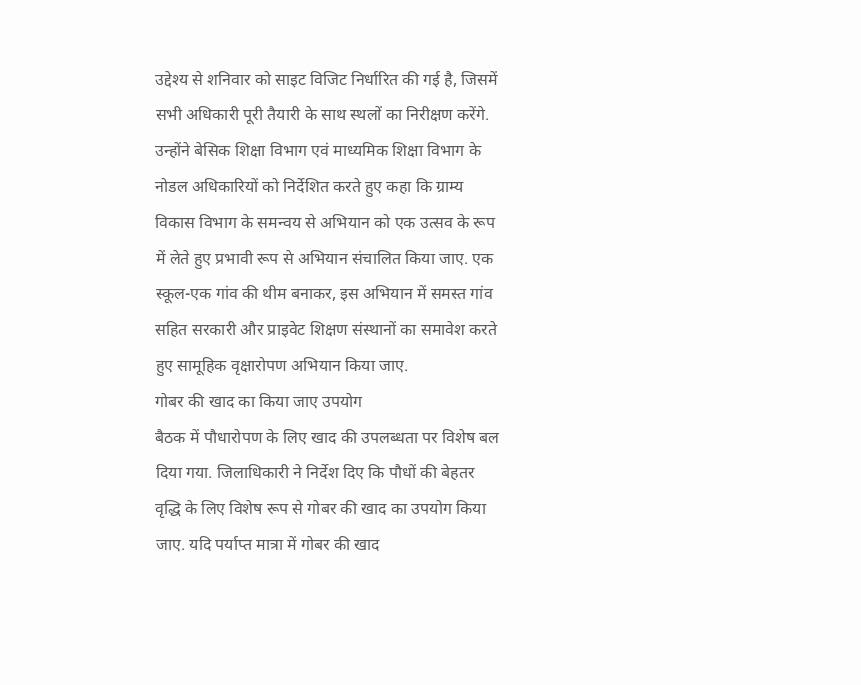उद्देश्य से शनिवार को साइट विजिट निर्धारित की गई है, जिसमें सभी अधिकारी पूरी तैयारी के साथ स्थलों का निरीक्षण करेंगे. उन्होंने बेसिक शिक्षा विभाग एवं माध्यमिक शिक्षा विभाग के नोडल अधिकारियों को निर्देशित करते हुए कहा कि ग्राम्य विकास विभाग के समन्वय से अभियान को एक उत्सव के रूप में लेते हुए प्रभावी रूप से अभियान संचालित किया जाए. एक स्कूल-एक गांव की थीम बनाकर, इस अभियान में समस्त गांव सहित सरकारी और प्राइवेट शिक्षण संस्थानों का समावेश करते हुए सामूहिक वृक्षारोपण अभियान किया जाए.
गोबर की खाद का किया जाए उपयोग
बैठक में पौधारोपण के लिए खाद की उपलब्धता पर विशेष बल दिया गया. जिलाधिकारी ने निर्देश दिए कि पौधों की बेहतर वृद्धि के लिए विशेष रूप से गोबर की खाद का उपयोग किया जाए. यदि पर्याप्त मात्रा में गोबर की खाद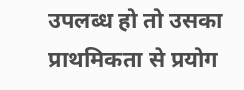उपलब्ध हो तो उसका प्राथमिकता से प्रयोग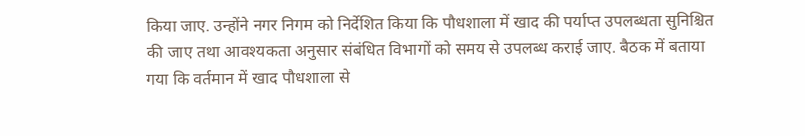किया जाए. उन्होंने नगर निगम को निर्देशित किया कि पौधशाला में खाद की पर्याप्त उपलब्धता सुनिश्चित की जाए तथा आवश्यकता अनुसार संबंधित विभागों को समय से उपलब्ध कराई जाए. बैठक में बताया गया कि वर्तमान में खाद पौधशाला से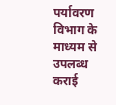पर्यावरण विभाग के माध्यम से उपलब्ध कराई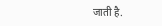जाती है.